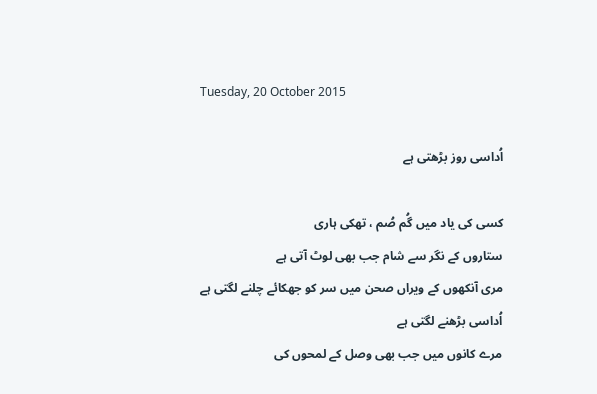Tuesday, 20 October 2015

اُداسی روز بڑھتی ہے

کسی کی یاد میں گُم صُم ، تھکی ہاری
ستاروں کے نگر سے شام جب بھی لوٹ آتی ہے
مری آنکھوں کے ویراں صحن میں سر کو جھکائے چلنے لگتی ہے
اُداسی بڑھنے لگتی ہے
مرے کانوں میں جب بھی وصل کے لمحوں کی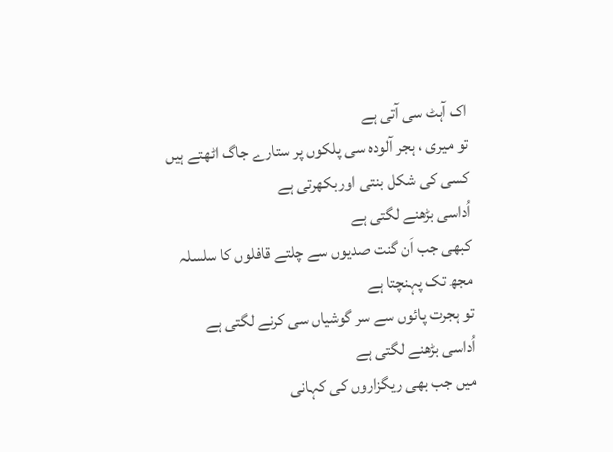اک آہٹ سی آتی ہے
تو میری ، ہجر آلودہ سی پلکوں پر ستارے جاگ اٹھتے ہیں
کسی کی شکل بنتی اوربکھرتی ہے
اُداسی بڑھنے لگتی ہے
کبھی جب اَن گنت صدیوں سے چلتے قافلوں کا سلسلہ
مجھ تک پہنچتا ہے
تو ہجرت پائوں سے سر گوشیاں سی کرنے لگتی ہے
اُداسی بڑھنے لگتی ہے
میں جب بھی ریگزاروں کی کہانی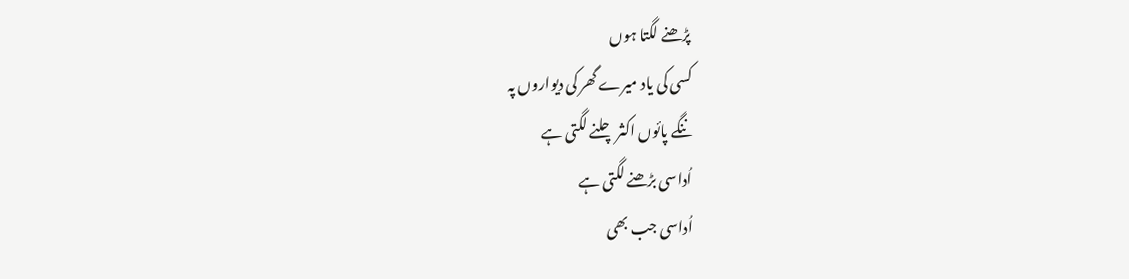پڑھنے لگتا ہوں
کسی کی یاد میرے گھر کی دیواروں پہ
ننگے پائوں اکثر چلنے لگتی ہے
اُداسی بڑھنے لگتی ہے
اُداسی جب بھی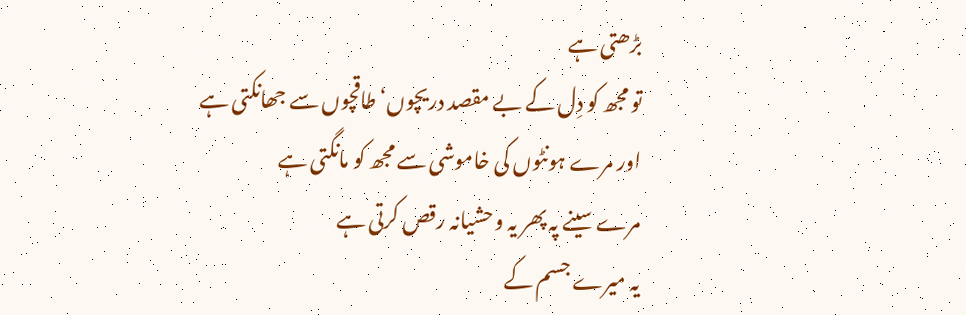بڑھتی ہے
تو مجھ کو دِل کے بے مقصد دریچوں‘ طاقچوں سے جھانکتی ہے
اور مرے ہونٹوں کی خاموشی سے مجھ کو مانگتی ہے
مرے سینے پہ پھر یہ وحشیانہ رقص کرتی ہے
یہ میرے جسم کے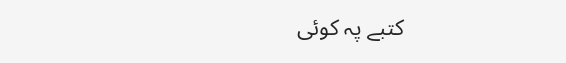کتبے پہ کوئی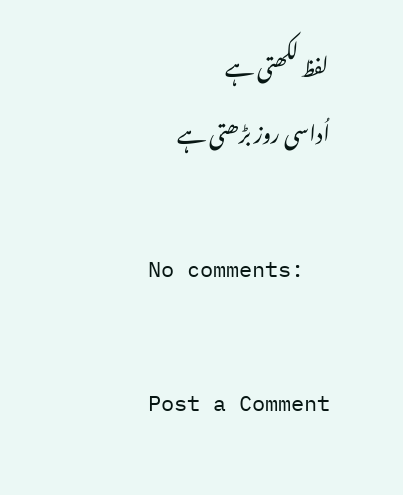لفظ لکھتی ہے
اُداسی روز بڑھتی ہے

No comments:

Post a Comment